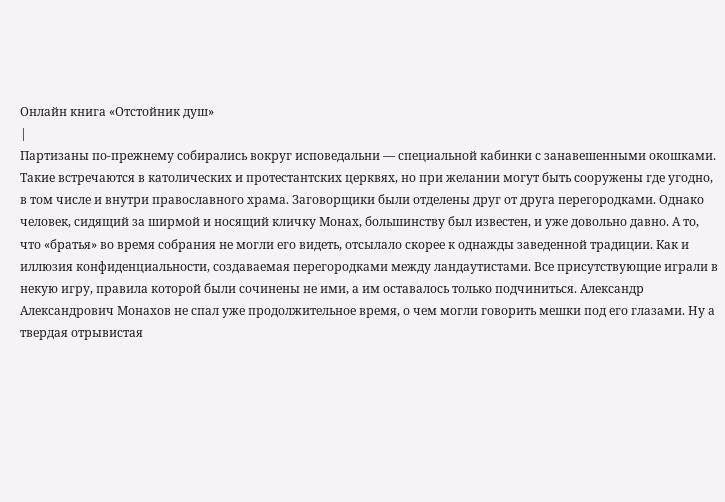Онлайн книга «Отстойник душ»
|
Партизаны по-прежнему собирались вокруг исповедальни — специальной кабинки с занавешенными окошками. Такие встречаются в католических и протестантских церквях, но при желании могут быть сооружены где угодно, в том числе и внутри православного храма. Заговорщики были отделены друг от друга перегородками. Однако человек, сидящий за ширмой и носящий кличку Монах, большинству был известен, и уже довольно давно. А то, что «братья» во время собрания не могли его видеть, отсылало скорее к однажды заведенной традиции. Как и иллюзия конфиденциальности, создаваемая перегородками между ландаутистами. Все присутствующие играли в некую игру, правила которой были сочинены не ими, а им оставалось только подчиниться. Александр Александрович Монахов не спал уже продолжительное время, о чем могли говорить мешки под его глазами. Ну а твердая отрывистая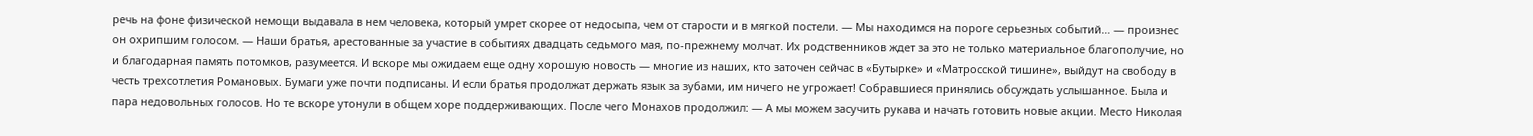речь на фоне физической немощи выдавала в нем человека, который умрет скорее от недосыпа, чем от старости и в мягкой постели. — Мы находимся на пороге серьезных событий… — произнес он охрипшим голосом. — Наши братья, арестованные за участие в событиях двадцать седьмого мая, по-прежнему молчат. Их родственников ждет за это не только материальное благополучие, но и благодарная память потомков, разумеется. И вскоре мы ожидаем еще одну хорошую новость — многие из наших, кто заточен сейчас в «Бутырке» и «Матросской тишине», выйдут на свободу в честь трехсотлетия Романовых. Бумаги уже почти подписаны. И если братья продолжат держать язык за зубами, им ничего не угрожает! Собравшиеся принялись обсуждать услышанное. Была и пара недовольных голосов. Но те вскоре утонули в общем хоре поддерживающих. После чего Монахов продолжил: — А мы можем засучить рукава и начать готовить новые акции. Место Николая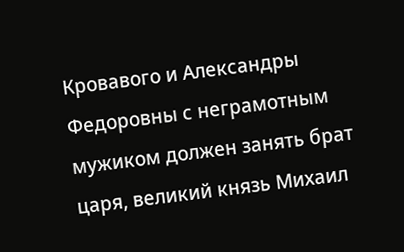Кровавого и Александры Федоровны с неграмотным мужиком должен занять брат царя, великий князь Михаил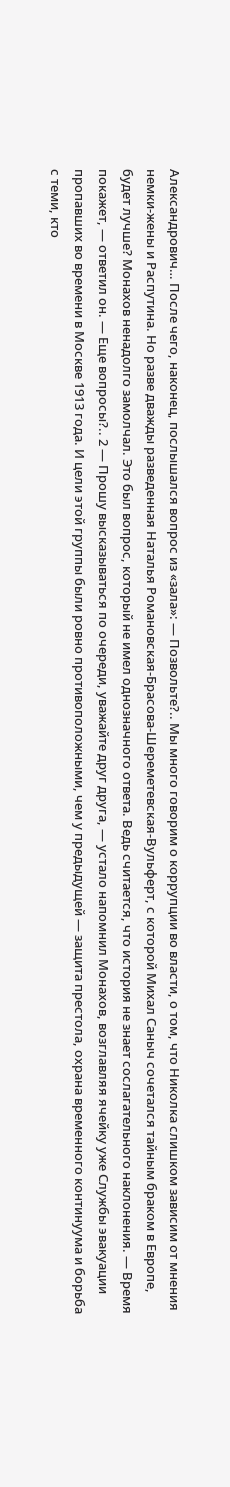Александрович… После чего, наконец, послышался вопрос из «зала»: — Позвольте?.. Мы много говорим о коррупции во власти, о том, что Николка слишком зависим от мнения немки-жены и Распутина. Но разве дважды разведенная Наталья Романовская-Брасова-Шереметевская-Вульферт, с которой Михал Саныч сочетался тайным браком в Европе, будет лучше? Монахов ненадолго замолчал. Это был вопрос, который не имел однозначного ответа. Ведь считается, что история не знает сослагательного наклонения. — Время покажет, — ответил он. — Еще вопросы?.. 2 — Прошу высказываться по очереди, уважайте друг друга, — устало напомнил Монахов, возглавляя ячейку уже Службы эвакуации пропавших во времени в Москве 1913 года. И цели этой группы были ровно противоположными, чем у предыдущей — защита престола, охрана временного континуума и борьба с теми, кто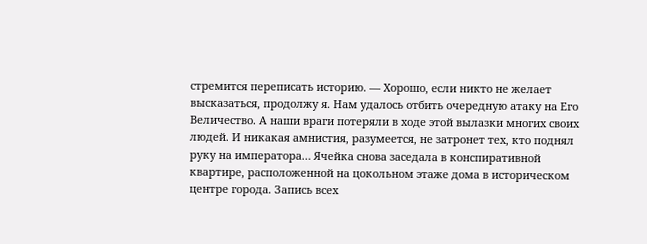стремится переписать историю. — Хорошо, если никто не желает высказаться, продолжу я. Нам удалось отбить очередную атаку на Его Величество. А наши враги потеряли в ходе этой вылазки многих своих людей. И никакая амнистия, разумеется, не затронет тех, кто поднял руку на императора… Ячейка снова заседала в конспиративной квартире, расположенной на цокольном этаже дома в историческом центре города. Запись всех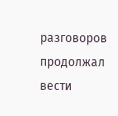разговоров продолжал вести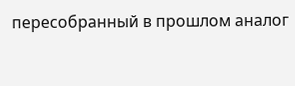пересобранный в прошлом аналог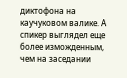диктофона на каучуковом валике. А спикер выглядел еще более изможденным, чем на заседании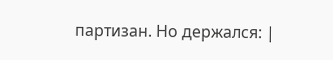партизан. Но держался: |